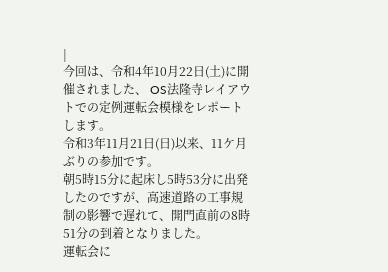|
今回は、令和4年10月22日(土)に開催されました、 OS法隆寺レイアウトでの定例運転会模様をレポートします。
令和3年11月21日(日)以来、11ケ月ぶりの参加です。
朝5時15分に起床し5時53分に出発したのですが、高速道路の工事規制の影響で遅れて、開門直前の8時51分の到着となりました。
運転会に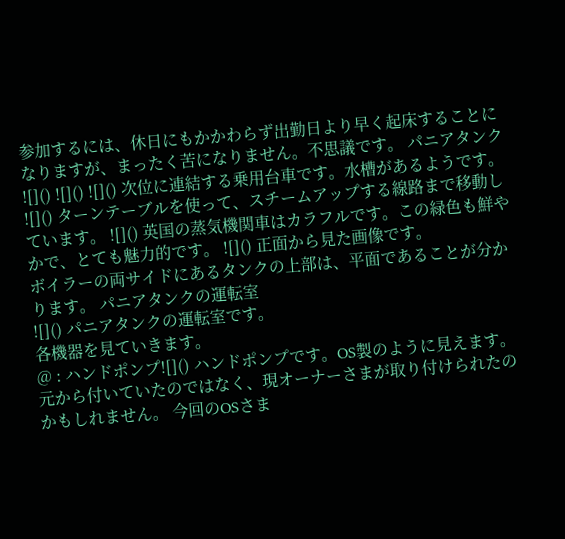参加するには、休日にもかかわらず出勤日より早く起床することになりますが、まったく苦になりません。不思議です。 パニアタンク
![]() ![]() ![]() 次位に連結する乗用台車です。水槽があるようです。 ![]() ターンテーブルを使って、スチームアップする線路まで移動しています。 ![]() 英国の蒸気機関車はカラフルです。この緑色も鮮やかで、とても魅力的です。 ![]() 正面から見た画像です。
ボイラーの両サイドにあるタンクの上部は、平面であることが分かります。 パニアタンクの運転室
![]() パニアタンクの運転室です。
各機器を見ていきます。
@ : ハンドポンプ![]() ハンドポンプです。OS製のように見えます。 元から付いていたのではなく、現オーナーさまが取り付けられたのかもしれません。 今回のOSさま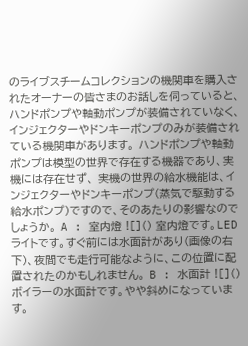のライブスチームコレクションの機関車を購入されたオーナーの皆さまのお話しを伺っていると、 ハンドポンプや軸動ポンプが装備されていなく、インジェクターやドンキーポンプのみが装備されている機関車があります。 ハンドポンプや軸動ポンプは模型の世界で存在する機器であり、実機には存在せず、 実機の世界の給水機能は、インジェクターやドンキーポンプ(蒸気で駆動する給水ポンプ)ですので、そのあたりの影響なのでしょうか。 A : 室内燈 ![]() 室内燈です。LEDライトです。すぐ前には水面計があり(画像の右下)、夜間でも走行可能なように、この位置に配置されたのかもしれません。 B : 水面計 ![]() ボイラーの水面計です。やや斜めになっています。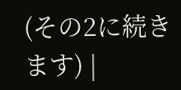(その2に続きます) |